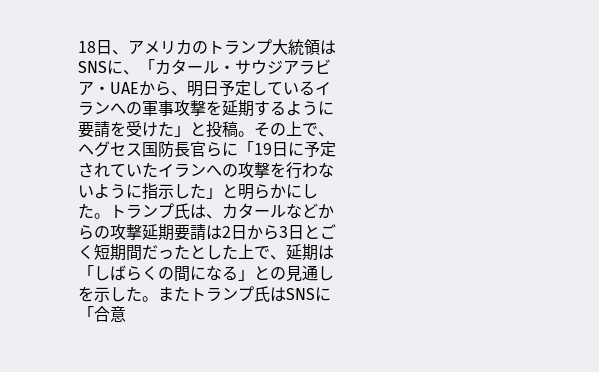18日、アメリカのトランプ大統領はSNSに、「カタール・サウジアラビア・UAEから、明日予定しているイランへの軍事攻撃を延期するように要請を受けた」と投稿。その上で、ヘグセス国防長官らに「19日に予定されていたイランへの攻撃を行わないように指示した」と明らかにした。トランプ氏は、カタールなどからの攻撃延期要請は2日から3日とごく短期間だったとした上で、延期は「しばらくの間になる」との見通しを示した。またトランプ氏はSNSに「合意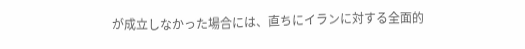が成立しなかった場合には、直ちにイランに対する全面的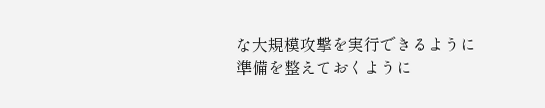な大規模攻撃を実行できるように準備を整えておくように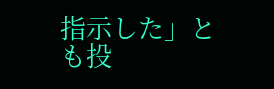指示した」とも投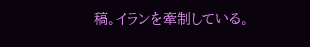稿。イランを牽制している。